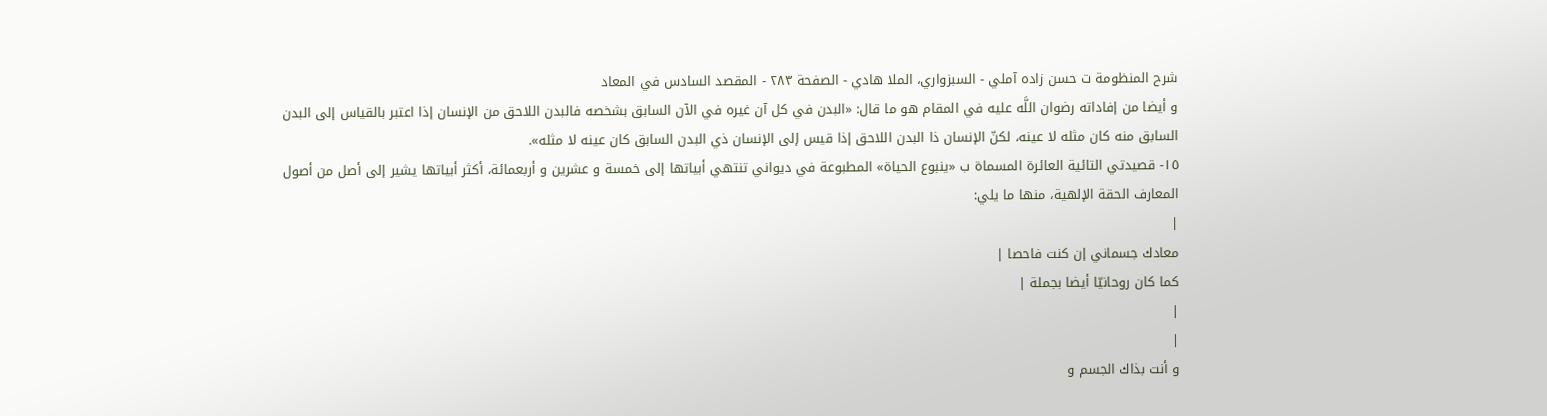شرح المنظومة ت حسن زاده آملي - السبزواري، الملا هادي - الصفحة ٢٨٣ - المقصد السادس في المعاد
و أيضا من إفاداته رضوان اللَّه عليه في المقام هو ما قال: «البدن في كل آن غيره في الآن السابق بشخصه فالبدن اللاحق من الإنسان إذا اعتبر بالقياس إلى البدن السابق منه كان مثله لا عينه، لكنّ الإنسان ذا البدن اللاحق إذا قيس إلى الإنسان ذي البدن السابق كان عينه لا مثله».
١٥- قصيدتي التائية العائرة المسماة ب «ينبوع الحياة» المطبوعة في ديواني تنتهي أبياتها إلى خمسة و عشرين و أربعمائة، أكثر أبياتها يشير إلى أصل من أصول المعارف الحقة الإلهية، منها ما يلي:
|
معادك جسماني إن كنت فاحصا |
كما كان روحانيّا أيضا بجملة |
|
|
و أنت بذاك الجسم و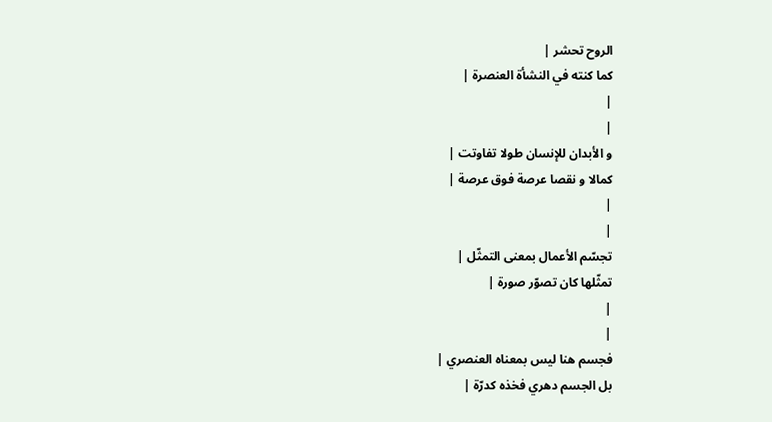الروح تحشر |
كما كنته في النشأة العنصرة |
|
|
و الأبدان للإنسان طولا تفاوتت |
كمالا و نقصا عرصة فوق عرصة |
|
|
تجسّم الأعمال بمعنى التمثّل |
تمثّلها كان تصوّر صورة |
|
|
فجسم هنا ليس بمعناه العنصري |
بل الجسم دهري فخذه كدرّة |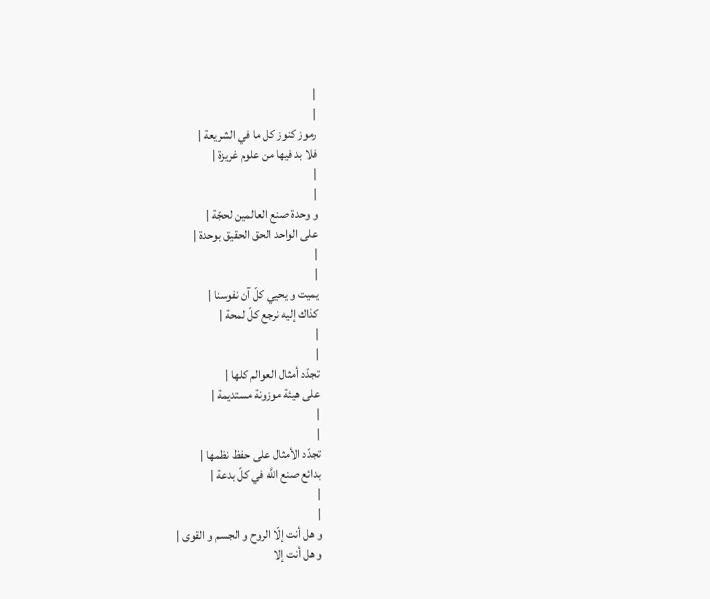|
|
رموز كنوز كل ما في الشريعة |
فلا بد فيها من علوم غريزة |
|
|
و وحدة صنع العالمين لحجّة |
على الواحد الحق الحقيق بوحدة |
|
|
يميت و يحيي كلّ آن نفوسنا |
كذاك إليه نرجع كلّ لمحة |
|
|
تجدّد أمثال العوالم كلها |
على هيئة موزونة مستديمة |
|
|
تجدّد الأمثال على حفظ نظمها |
بدائع صنع اللَّه في كلّ بدعة |
|
|
و هل أنت إلّا الروح و الجسم و القوى |
و هل أنت إلا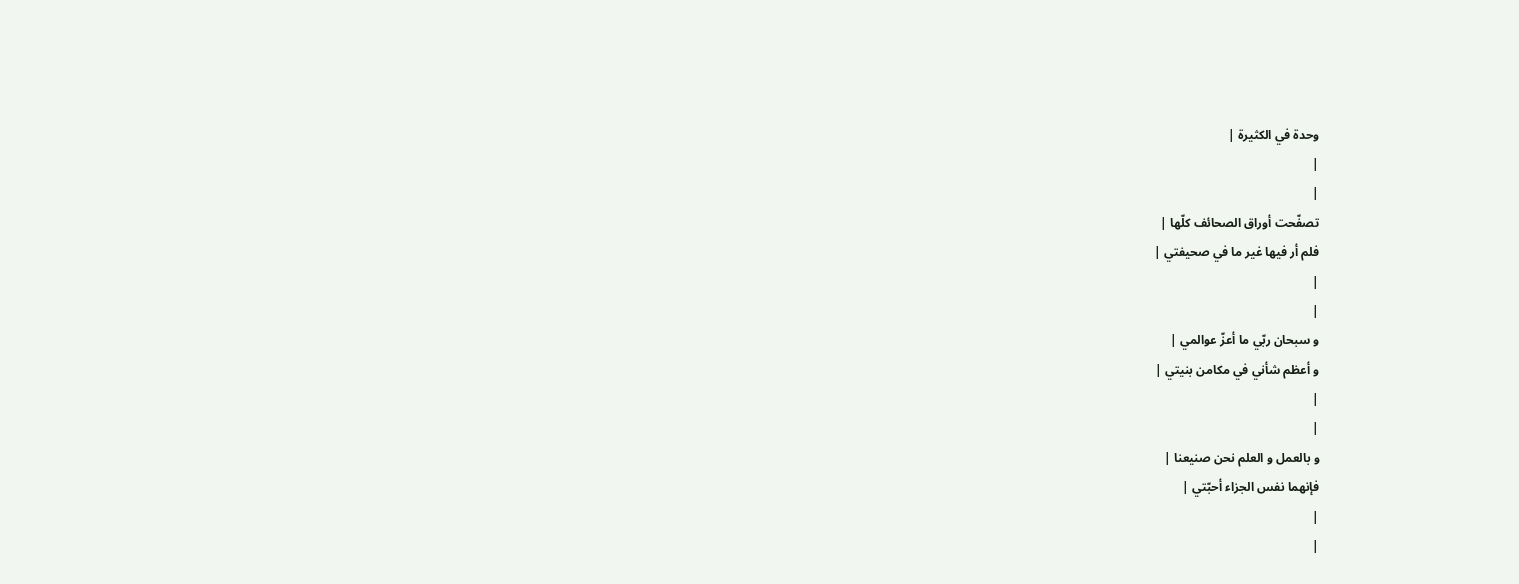وحدة في الكثيرة |
|
|
تصفّحت أوراق الصحائف كلّها |
فلم أر فيها غير ما في صحيفتي |
|
|
و سبحان ربّي ما أعزّ عوالمي |
و أعظم شأني في مكامن بنيتي |
|
|
و بالعمل و العلم نحن صنيعنا |
فإنهما نفس الجزاء أحبّتي |
|
|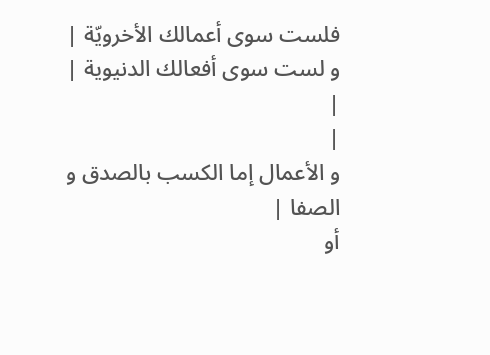فلست سوى أعمالك الأخرويّة |
و لست سوى أفعالك الدنيوية |
|
|
و الأعمال إما الكسب بالصدق و الصفا |
أو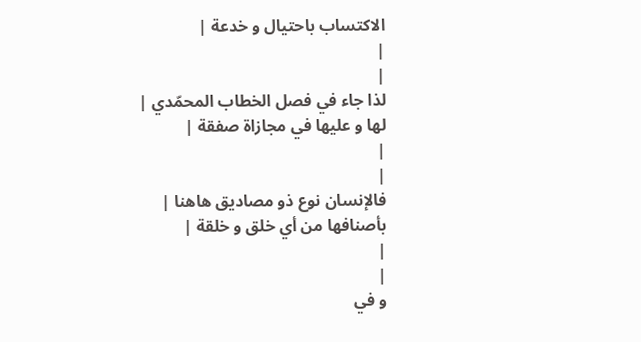الاكتساب باحتيال و خدعة |
|
|
لذا جاء في فصل الخطاب المحمّدي |
لها و عليها في مجازاة صفقة |
|
|
فالإنسان نوع ذو مصاديق هاهنا |
بأصنافها من أي خلق و خلقة |
|
|
و في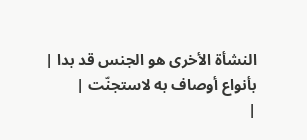النشأة الأخرى هو الجنس قد بدا |
بأنواع أوصاف به لاستجنّت |
|